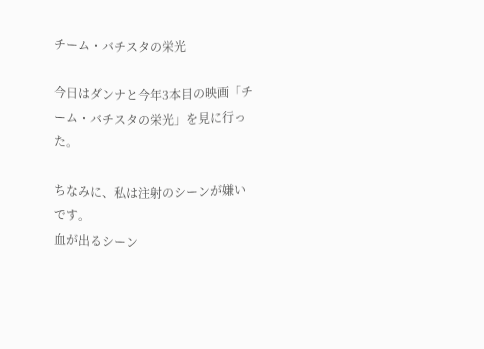チーム・バチスタの栄光

今日はダンナと今年3本目の映画「チーム・バチスタの栄光」を見に行った。

ちなみに、私は注射のシーンが嫌いです。
血が出るシーン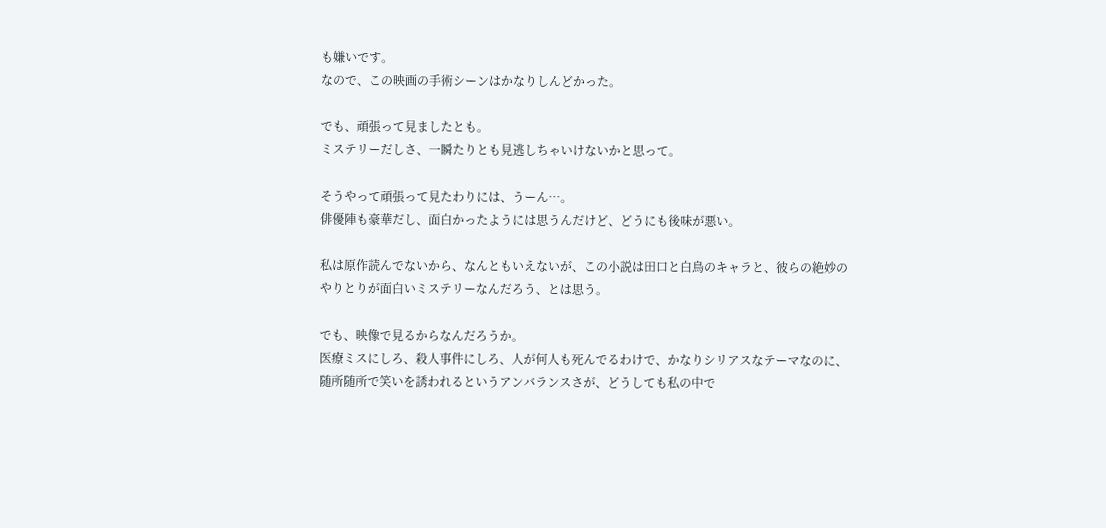も嫌いです。
なので、この映画の手術シーンはかなりしんどかった。

でも、頑張って見ましたとも。
ミステリーだしさ、一瞬たりとも見逃しちゃいけないかと思って。

そうやって頑張って見たわりには、うーん…。
俳優陣も豪華だし、面白かったようには思うんだけど、どうにも後味が悪い。

私は原作読んでないから、なんともいえないが、この小説は田口と白鳥のキャラと、彼らの絶妙のやりとりが面白いミステリーなんだろう、とは思う。

でも、映像で見るからなんだろうか。
医療ミスにしろ、殺人事件にしろ、人が何人も死んでるわけで、かなりシリアスなテーマなのに、随所随所で笑いを誘われるというアンバランスさが、どうしても私の中で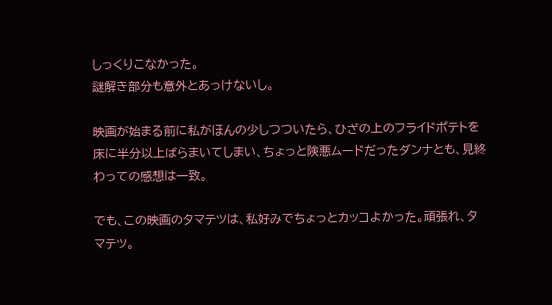しっくりこなかった。
謎解き部分も意外とあっけないし。

映画が始まる前に私がほんの少しつついたら、ひざの上のフライドポテトを床に半分以上ばらまいてしまい、ちょっと険悪ムードだったダンナとも、見終わっての感想は一致。

でも、この映画のタマテツは、私好みでちょっとカッコよかった。頑張れ、タマテツ。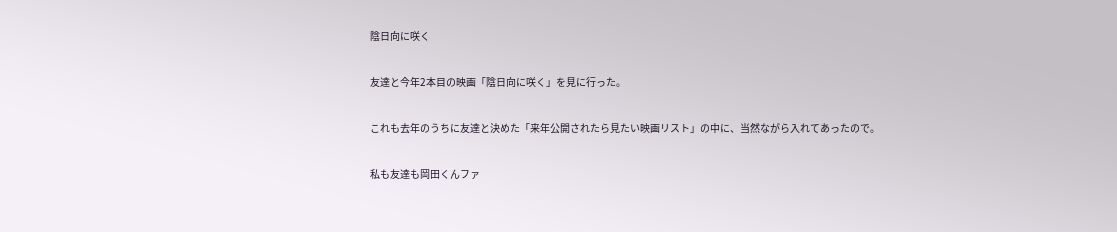陰日向に咲く

友達と今年2本目の映画「陰日向に咲く」を見に行った。

これも去年のうちに友達と決めた「来年公開されたら見たい映画リスト」の中に、当然ながら入れてあったので。

私も友達も岡田くんファ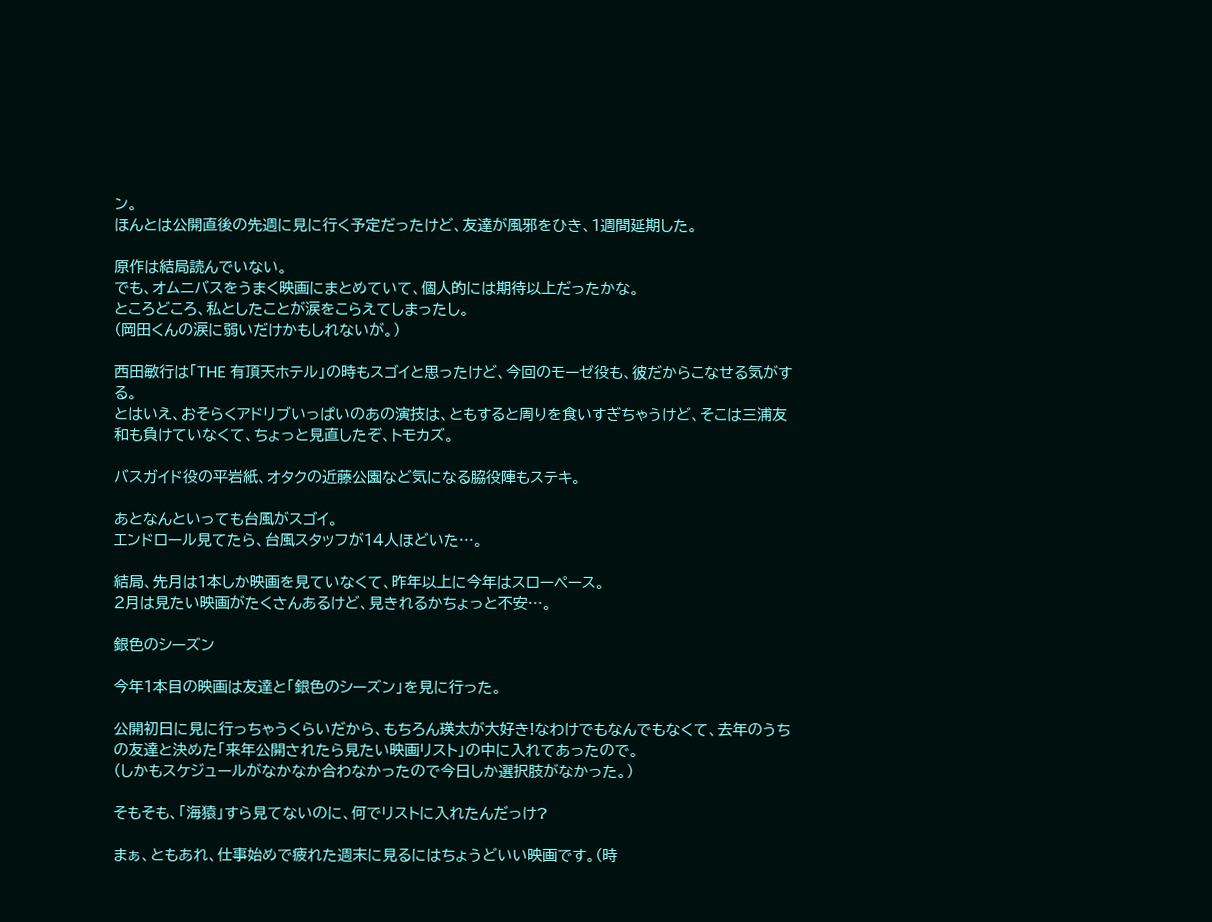ン。
ほんとは公開直後の先週に見に行く予定だったけど、友達が風邪をひき、1週間延期した。

原作は結局読んでいない。
でも、オムニバスをうまく映画にまとめていて、個人的には期待以上だったかな。
ところどころ、私としたことが涙をこらえてしまったし。
(岡田くんの涙に弱いだけかもしれないが。)

西田敏行は「THE 有頂天ホテル」の時もスゴイと思ったけど、今回のモーゼ役も、彼だからこなせる気がする。
とはいえ、おそらくアドリブいっぱいのあの演技は、ともすると周りを食いすぎちゃうけど、そこは三浦友和も負けていなくて、ちょっと見直したぞ、トモカズ。

バスガイド役の平岩紙、オタクの近藤公園など気になる脇役陣もステキ。

あとなんといっても台風がスゴイ。
エンドロール見てたら、台風スタッフが14人ほどいた…。

結局、先月は1本しか映画を見ていなくて、昨年以上に今年はスローペース。
2月は見たい映画がたくさんあるけど、見きれるかちょっと不安…。

銀色のシーズン

今年1本目の映画は友達と「銀色のシーズン」を見に行った。

公開初日に見に行っちゃうくらいだから、もちろん瑛太が大好き!なわけでもなんでもなくて、去年のうちの友達と決めた「来年公開されたら見たい映画リスト」の中に入れてあったので。
(しかもスケジュールがなかなか合わなかったので今日しか選択肢がなかった。)

そもそも、「海猿」すら見てないのに、何でリストに入れたんだっけ?

まぁ、ともあれ、仕事始めで疲れた週末に見るにはちょうどいい映画です。(時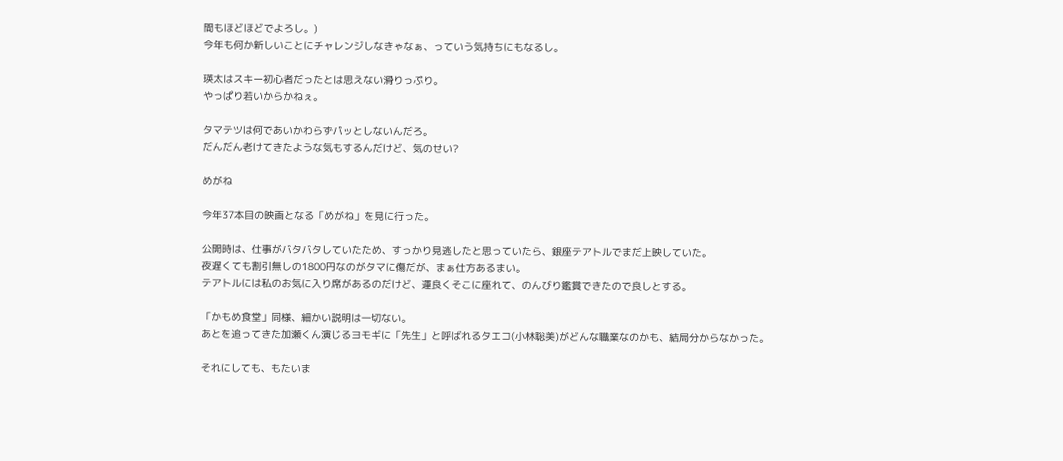間もほどほどでよろし。)
今年も何か新しいことにチャレンジしなきゃなぁ、っていう気持ちにもなるし。

瑛太はスキー初心者だったとは思えない滑りっぷり。
やっぱり若いからかねぇ。

タマテツは何であいかわらずパッとしないんだろ。
だんだん老けてきたような気もするんだけど、気のせい?

めがね

今年37本目の映画となる「めがね」を見に行った。

公開時は、仕事がバタバタしていたため、すっかり見逃したと思っていたら、銀座テアトルでまだ上映していた。
夜遅くても割引無しの1800円なのがタマに傷だが、まぁ仕方あるまい。
テアトルには私のお気に入り席があるのだけど、運良くそこに座れて、のんびり鑑賞できたので良しとする。

「かもめ食堂」同様、細かい説明は一切ない。
あとを追ってきた加瀬くん演じるヨモギに「先生」と呼ばれるタエコ(小林聡美)がどんな職業なのかも、結局分からなかった。

それにしても、もたいま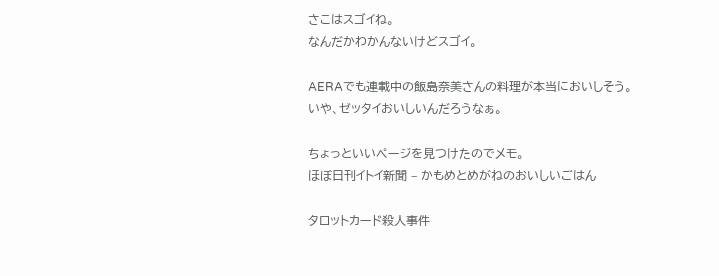さこはスゴイね。
なんだかわかんないけどスゴイ。

AERAでも連載中の飯島奈美さんの料理が本当においしそう。
いや、ゼッタイおいしいんだろうなぁ。

ちょっといいページを見つけたのでメモ。
ほぼ日刊イトイ新聞 – かもめとめがねのおいしいごはん

タロットカード殺人事件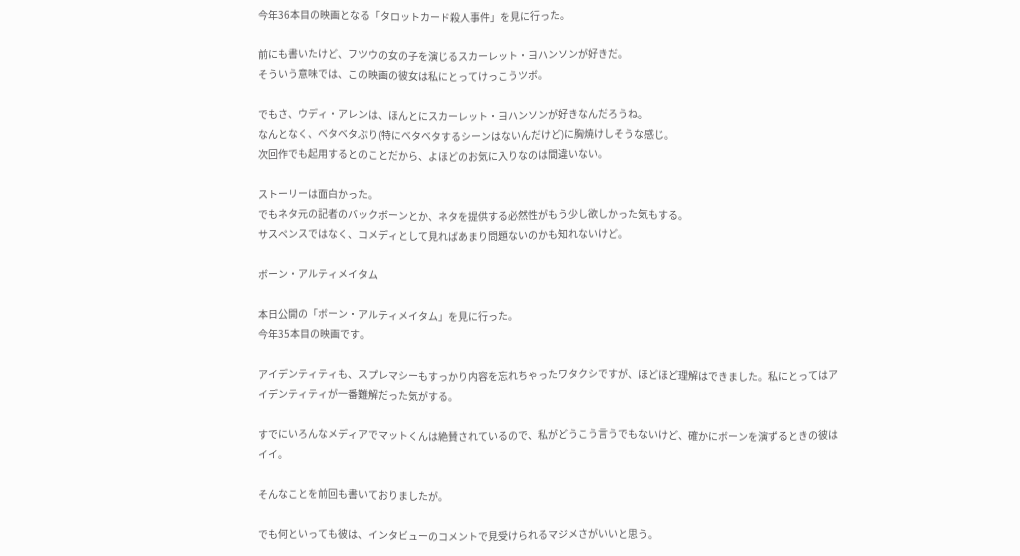今年36本目の映画となる「タロットカード殺人事件」を見に行った。

前にも書いたけど、フツウの女の子を演じるスカーレット・ヨハンソンが好きだ。
そういう意味では、この映画の彼女は私にとってけっこうツボ。

でもさ、ウディ・アレンは、ほんとにスカーレット・ヨハンソンが好きなんだろうね。
なんとなく、ベタベタぶり(特にベタベタするシーンはないんだけど)に胸焼けしそうな感じ。
次回作でも起用するとのことだから、よほどのお気に入りなのは間違いない。

ストーリーは面白かった。
でもネタ元の記者のバックボーンとか、ネタを提供する必然性がもう少し欲しかった気もする。
サスペンスではなく、コメディとして見ればあまり問題ないのかも知れないけど。

ボーン・アルティメイタム

本日公開の「ボーン・アルティメイタム」を見に行った。
今年35本目の映画です。

アイデンティティも、スプレマシーもすっかり内容を忘れちゃったワタクシですが、ほどほど理解はできました。私にとってはアイデンティティが一番難解だった気がする。

すでにいろんなメディアでマットくんは絶賛されているので、私がどうこう言うでもないけど、確かにボーンを演ずるときの彼はイイ。

そんなことを前回も書いておりましたが。

でも何といっても彼は、インタビューのコメントで見受けられるマジメさがいいと思う。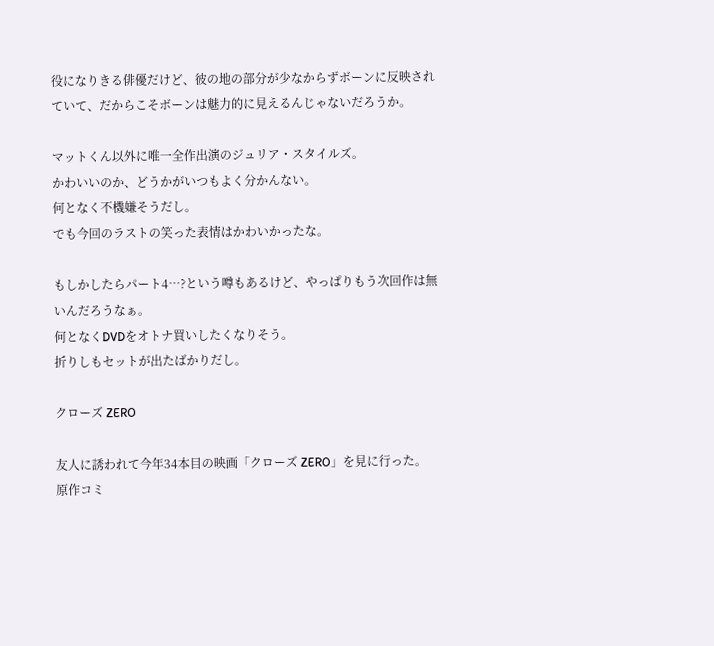役になりきる俳優だけど、彼の地の部分が少なからずボーンに反映されていて、だからこそボーンは魅力的に見えるんじゃないだろうか。

マットくん以外に唯一全作出演のジュリア・スタイルズ。
かわいいのか、どうかがいつもよく分かんない。
何となく不機嫌そうだし。
でも今回のラストの笑った表情はかわいかったな。

もしかしたらパート4…?という噂もあるけど、やっぱりもう次回作は無いんだろうなぁ。
何となくDVDをオトナ買いしたくなりそう。
折りしもセットが出たばかりだし。

クローズ ZERO

友人に誘われて今年34本目の映画「クローズ ZERO」を見に行った。
原作コミ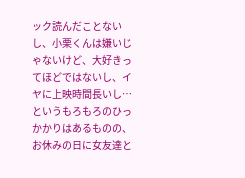ック読んだことないし、小栗くんは嫌いじゃないけど、大好きってほどではないし、イヤに上映時間長いし…というもろもろのひっかかりはあるものの、お休みの日に女友達と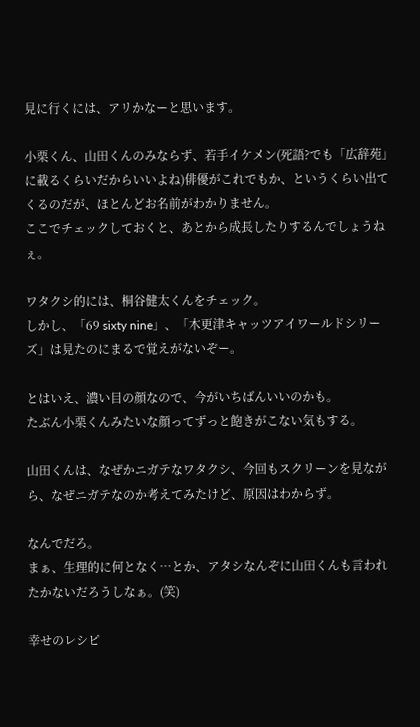見に行くには、アリかなーと思います。

小栗くん、山田くんのみならず、若手イケメン(死語?でも「広辞苑」に載るくらいだからいいよね)俳優がこれでもか、というくらい出てくるのだが、ほとんどお名前がわかりません。
ここでチェックしておくと、あとから成長したりするんでしょうねぇ。

ワタクシ的には、桐谷健太くんをチェック。
しかし、「69 sixty nine」、「木更津キャッツアイワールドシリーズ」は見たのにまるで覚えがないぞー。

とはいえ、濃い目の顔なので、今がいちばんいいのかも。
たぶん小栗くんみたいな顔ってずっと飽きがこない気もする。

山田くんは、なぜかニガテなワタクシ、今回もスクリーンを見ながら、なぜニガテなのか考えてみたけど、原因はわからず。

なんでだろ。
まぁ、生理的に何となく…とか、アタシなんぞに山田くんも言われたかないだろうしなぁ。(笑)

幸せのレシピ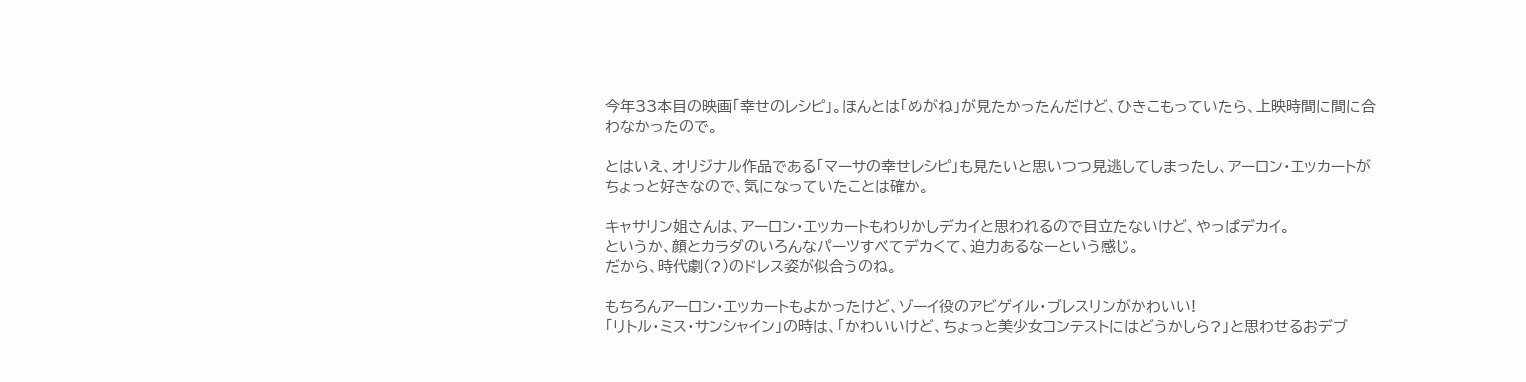今年33本目の映画「幸せのレシピ」。ほんとは「めがね」が見たかったんだけど、ひきこもっていたら、上映時間に間に合わなかったので。

とはいえ、オリジナル作品である「マーサの幸せレシピ」も見たいと思いつつ見逃してしまったし、アーロン・エッカートがちょっと好きなので、気になっていたことは確か。

キャサリン姐さんは、アーロン・エッカートもわりかしデカイと思われるので目立たないけど、やっぱデカイ。
というか、顔とカラダのいろんなパーツすべてデカくて、迫力あるなーという感じ。
だから、時代劇(?)のドレス姿が似合うのね。

もちろんアーロン・エッカートもよかったけど、ゾーイ役のアビゲイル・ブレスリンがかわいい!
「リトル・ミス・サンシャイン」の時は、「かわいいけど、ちょっと美少女コンテストにはどうかしら?」と思わせるおデブ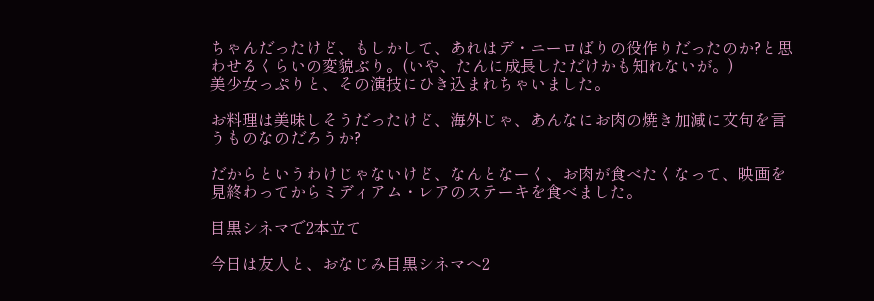ちゃんだったけど、もしかして、あれはデ・ニーロばりの役作りだったのか?と思わせるくらいの変貌ぶり。(いや、たんに成長しただけかも知れないが。)
美少女っぷりと、その演技にひき込まれちゃいました。

お料理は美味しそうだったけど、海外じゃ、あんなにお肉の焼き加減に文句を言うものなのだろうか?

だからというわけじゃないけど、なんとなーく、お肉が食べたくなって、映画を見終わってからミディアム・レアのステーキを食べました。

目黒シネマで2本立て

今日は友人と、おなじみ目黒シネマへ2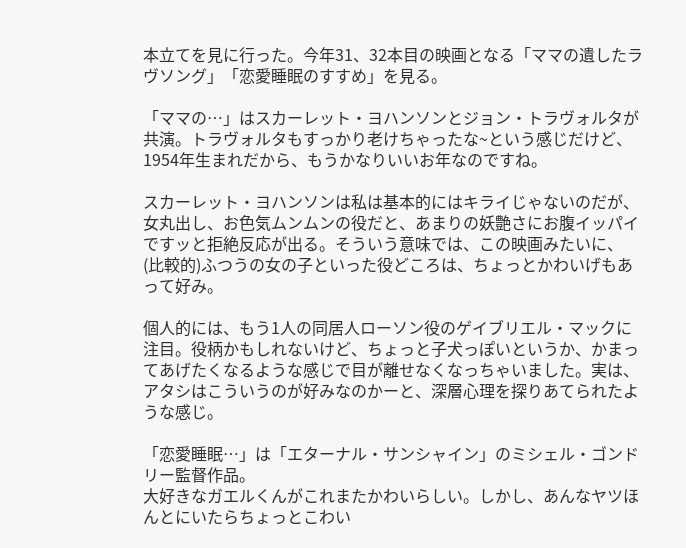本立てを見に行った。今年31、32本目の映画となる「ママの遺したラヴソング」「恋愛睡眠のすすめ」を見る。

「ママの…」はスカーレット・ヨハンソンとジョン・トラヴォルタが共演。トラヴォルタもすっかり老けちゃったな~という感じだけど、1954年生まれだから、もうかなりいいお年なのですね。

スカーレット・ヨハンソンは私は基本的にはキライじゃないのだが、女丸出し、お色気ムンムンの役だと、あまりの妖艶さにお腹イッパイですッと拒絶反応が出る。そういう意味では、この映画みたいに、(比較的)ふつうの女の子といった役どころは、ちょっとかわいげもあって好み。

個人的には、もう1人の同居人ローソン役のゲイブリエル・マックに注目。役柄かもしれないけど、ちょっと子犬っぽいというか、かまってあげたくなるような感じで目が離せなくなっちゃいました。実は、アタシはこういうのが好みなのかーと、深層心理を探りあてられたような感じ。

「恋愛睡眠…」は「エターナル・サンシャイン」のミシェル・ゴンドリー監督作品。
大好きなガエルくんがこれまたかわいらしい。しかし、あんなヤツほんとにいたらちょっとこわい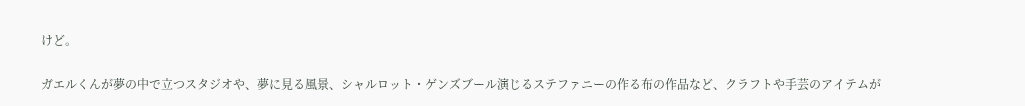けど。

ガエルくんが夢の中で立つスタジオや、夢に見る風景、シャルロット・ゲンズブール演じるステファニーの作る布の作品など、クラフトや手芸のアイテムが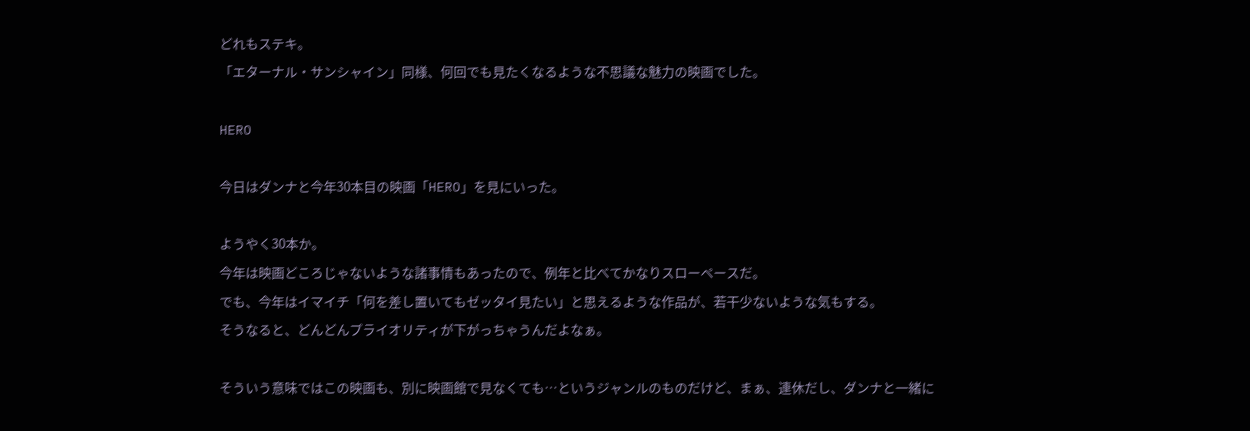どれもステキ。
「エターナル・サンシャイン」同様、何回でも見たくなるような不思議な魅力の映画でした。

HERO

今日はダンナと今年30本目の映画「HERO」を見にいった。

ようやく30本か。
今年は映画どころじゃないような諸事情もあったので、例年と比べてかなりスローペースだ。
でも、今年はイマイチ「何を差し置いてもゼッタイ見たい」と思えるような作品が、若干少ないような気もする。
そうなると、どんどんプライオリティが下がっちゃうんだよなぁ。

そういう意味ではこの映画も、別に映画館で見なくても…というジャンルのものだけど、まぁ、連休だし、ダンナと一緒に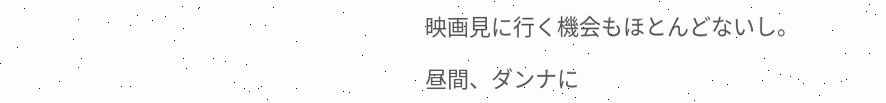映画見に行く機会もほとんどないし。

昼間、ダンナに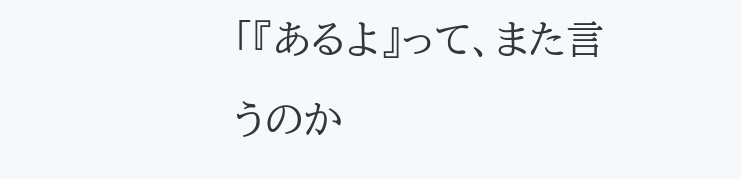「『あるよ』って、また言うのか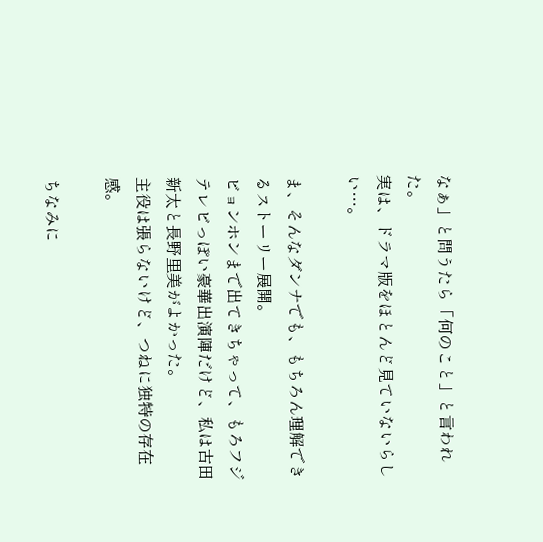なぁ」と問うたら「何のこと」と言われた。
実は、ドラマ版をほとんど見ていないらしい…。

ま、そんなダンナでも、もちろん理解できるストーリー展開。
ビョンホンまで出てきちゃって、もろフジテレビっぽい豪華出演陣だけど、私は古田新太と長野里美がよかった。
主役は張らないけど、つねに独特の存在感。

ちなみに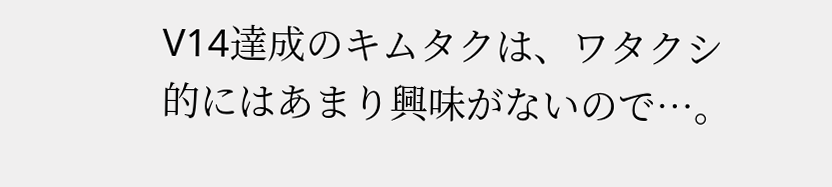V14達成のキムタクは、ワタクシ的にはあまり興味がないので…。